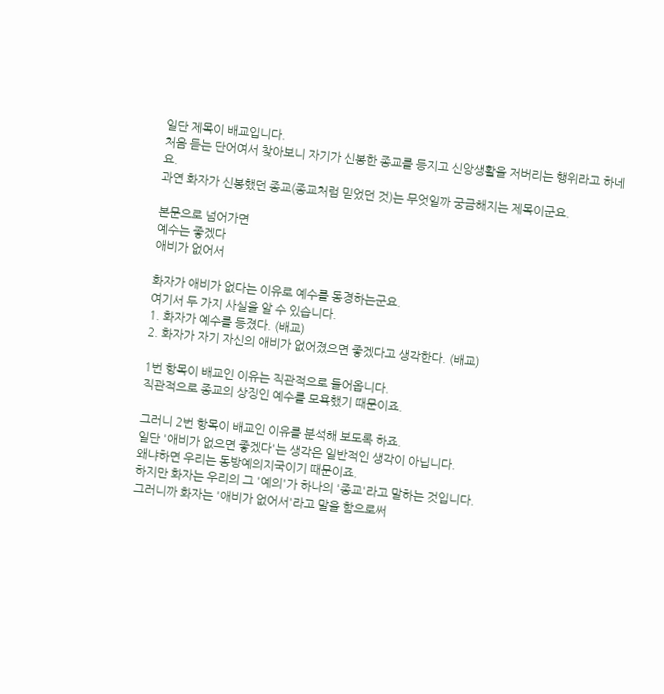일단 제목이 배교입니다.
처음 듣는 단어여서 찾아보니 자기가 신봉한 종교를 등지고 신앙생활을 저버리는 행위라고 하네요.
과연 화자가 신봉했던 종교(종교처럼 믿었던 것)는 무엇일까 궁금해지는 제목이군요.

본문으로 넘어가면
예수는 좋겠다
애비가 없어서

화자가 애비가 없다는 이유로 예수를 동경하는군요.
여기서 두 가지 사실을 알 수 있습니다.
1. 화자가 예수를 등졌다. (배교)
2. 화자가 자기 자신의 애비가 없어졌으면 좋겠다고 생각한다. (배교)

1번 항목이 배교인 이유는 직관적으로 들어옵니다.
직관적으로 종교의 상징인 예수를 모욕했기 때문이죠.

그러니 2번 항목이 배교인 이유를 분석해 보도록 하죠.
일단 '애비가 없으면 좋겠다'는 생각은 일반적인 생각이 아닙니다.
왜냐하면 우리는 동방예의지국이기 때문이죠.
하지만 화자는 우리의 그 '예의'가 하나의 '종교'라고 말하는 것입니다.
그러니까 화자는 '애비가 없어서'라고 말을 함으로써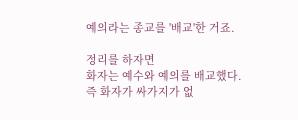예의라는 종교를 '배교'한 거죠.

정리를 하자면
화자는 예수와 예의를 배교했다.
즉 화자가 싸가지가 없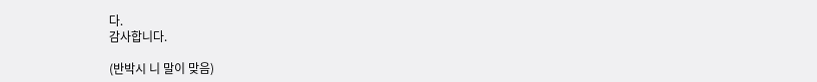다.
감사합니다.

(반박시 니 말이 맞음)